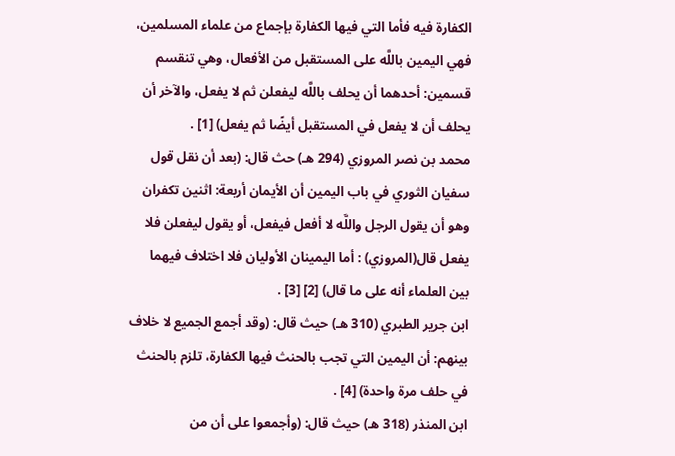الكفارة فيه فأما التي فيها الكفارة بإجماع من علماء المسلمين، فهي اليمين باللَّه على المستقبل من الأفعال، وهي تنقسم قسمين: أحدهما أن يحلف باللَّه ليفعلن ثم لا يفعل، والآخر أن يحلف أن لا يفعل في المستقبل أيضًا ثم يفعل) [1] .
محمد بن نصر المروزي (294 هـ) حث قال: (بعد أن نقل قول سفيان الثوري في باب اليمين أن الأيمان أربعة: اثنين تكفران وهو أن يقول الرجل واللَّه لا أفعل فيفعل، أو يقول ليفعلن فلا يفعل قال(المروزي) : أما اليمينان الأوليان فلا اختلاف فيهما بين العلماء أنه على ما قال) [2] [3] .
ابن جرير الطبري (310 هـ) حيث قال: (وقد أجمع الجميع لا خلاف بينهم: أن اليمين التي تجب بالحنث فيها الكفارة، تلزم بالحنث في حلف مرة واحدة) [4] .
ابن المنذر (318 هـ) حيث قال: (وأجمعوا على أن من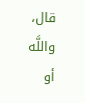قال، واللَّه أو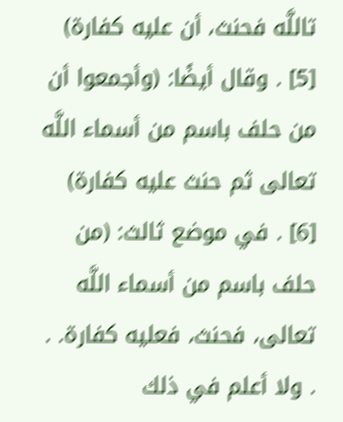تاللَّه فحنث، أن عليه كفارة) [5] . وقال أيضًا: (وأجمعوا أن من حلف باسم من أسماء اللَّه تعالى ثم حنث عليه كفارة) [6] . في موضع ثالث: (من حلف باسم من أسماء اللَّه تعالى، فحنث، فعليه كفارة. . . ولا أعلم في ذلك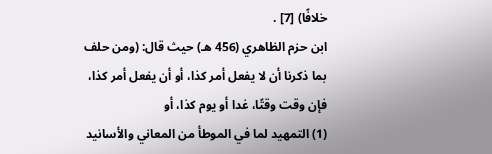خلافًا) [7] .
ابن حزم الظاهري (456 هـ) حيث قال: (ومن حلف بما ذكرنا أن لا يفعل أمر كذا، أو أن يفعل أمر كذا، فإن وقت وقتًا، غدا أو يوم كذا، أو
(1) التمهيد لما في الموطأ من المعاني والأسانيد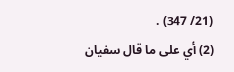(21/ 347) .
(2) أي على ما قال سفيان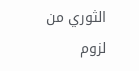الثوري من لزوم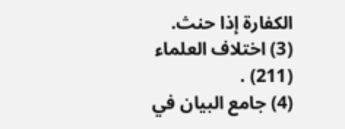الكفارة إذا حنث.
(3) اختلاف العلماء (211) .
(4) جامع البيان في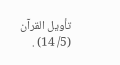تأويل القرآن (5/ 14) .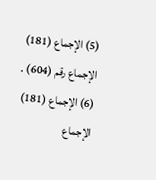(5) الإجماع (181) الإجماع رقم (604) .
(6) الإجماع (181) الإجماع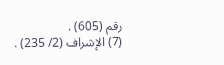رقم (605) .
(7) الإشراف (2/ 235) .